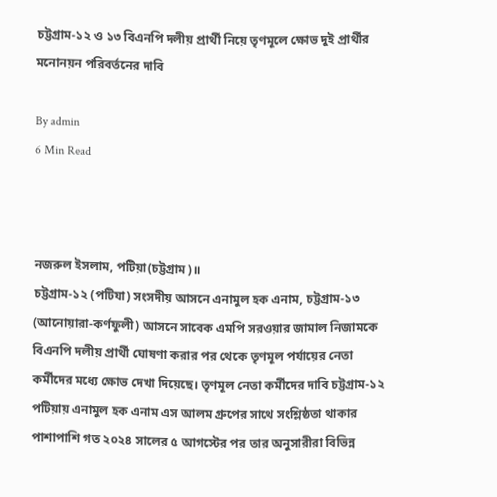চট্টগ্রাম-১২ ও ১৩ বিএনপি দলীয় প্রার্থী নিয়ে তৃণমূলে ক্ষোভ দুই প্রার্থীর মনোনয়ন পরিবর্তনের দাবি

By admin
6 Min Read



নজরুল ইসলাম, পটিয়া(চট্টগ্রাম)॥
চট্টগ্রাম-১২ (পটিযা) সংসদীয় আসনে এনামুল হক এনাম, চট্টগ্রাম-১৩ (আনোয়ারা-কর্ণফুলী) আসনে সাবেক এমপি সরওয়ার জামাল নিজামকে বিএনপি দলীয় প্রার্থী ঘোষণা করার পর থেকে তৃণমূল পর্যায়ের নেতা কর্মীদের মধ্যে ক্ষোভ দেখা দিয়েছে। তৃণমূল নেতা কর্মীদের দাবি চট্টগ্রাম-১২ পটিয়ায় এনামুল হক এনাম এস আলম গ্রুপের সাথে সংশ্লিষ্ঠতা থাকার পাশাপাশি গত ২০২৪ সালের ৫ আগস্টের পর তার অনুসারীরা বিভিন্ন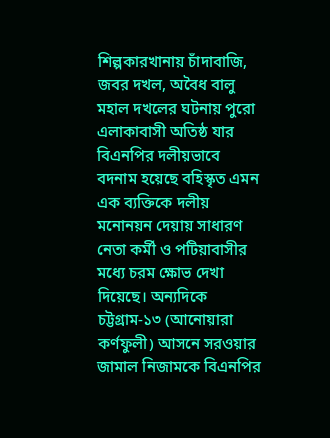শিল্পকারখানায় চাঁদাবাজি, জবর দখল, অবৈধ বালু মহাল দখলের ঘটনায় পুরো এলাকাবাসী অতিষ্ঠ যার বিএনপির দলীয়ভাবে বদনাম হয়েছে বহিস্কৃত এমন এক ব্যক্তিকে দলীয় মনোনয়ন দেয়ায় সাধারণ নেতা কর্মী ও পটিয়াবাসীর মধ্যে চরম ক্ষোভ দেখা দিয়েছে। অন্যদিকে চট্টগ্রাম-১৩ (আনোয়ারা কর্ণফুলী) আসনে সরওয়ার জামাল নিজামকে বিএনপির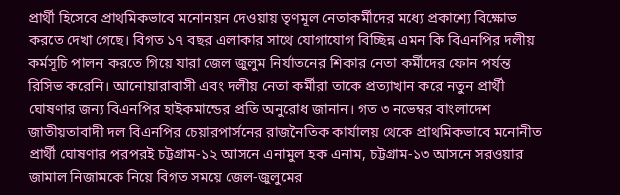প্রার্থী হিসেবে প্রাথমিকভাবে মনোনয়ন দেওয়ায় তৃণমূল নেতাকর্মীদের মধ্যে প্রকাশ্যে বিক্ষোভ করতে দেখা গেছে। বিগত ১৭ বছর এলাকার সাথে যোগাযোগ বিচ্ছিন্ন এমন কি বিএনপির দলীয় কর্মসূচি পালন করতে গিয়ে যারা জেল জুলুম নির্যাতনের শিকার নেতা কর্মীদের ফোন পর্যন্ত রিসিভ করেনি। আনোয়ারাবাসী এবং দলীয় নেতা কর্মীরা তাকে প্রত্যাখান করে নতুন প্রার্থী ঘোষণার জন্য বিএনপির হাইকমান্ডের প্রতি অনুরোধ জানান। গত ৩ নভেম্বর বাংলাদেশ জাতীয়তাবাদী দল বিএনপির চেয়ারপার্সনের রাজনৈতিক কার্যালয় থেকে প্রাথমিকভাবে মনোনীত প্রার্থী ঘোষণার পরপরই চট্টগ্রাম-১২ আসনে এনামুল হক এনাম, চট্টগ্রাম-১৩ আসনে সরওয়ার জামাল নিজামকে নিয়ে বিগত সময়ে জেল-জুলুমের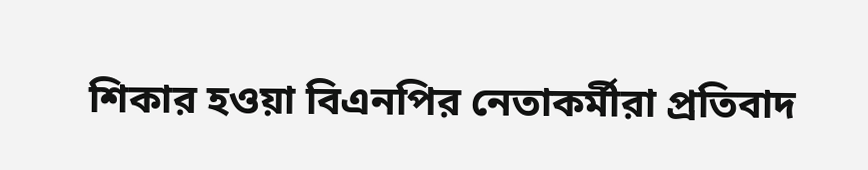শিকার হওয়া বিএনপির নেতাকর্মীরা প্রতিবাদ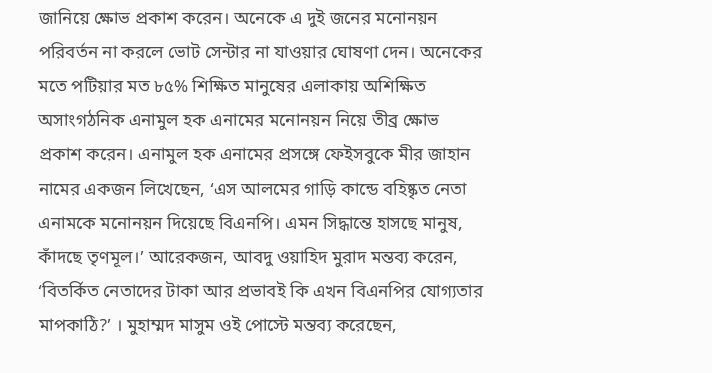জানিয়ে ক্ষোভ প্রকাশ করেন। অনেকে এ দুই জনের মনোনয়ন পরিবর্তন না করলে ভোট সেন্টার না যাওয়ার ঘোষণা দেন। অনেকের মতে পটিয়ার মত ৮৫% শিক্ষিত মানুষের এলাকায় অশিক্ষিত অসাংগঠনিক এনামুল হক এনামের মনোনয়ন নিয়ে তীব্র ক্ষোভ প্রকাশ করেন। এনামুল হক এনামের প্রসঙ্গে ফেইসবুকে মীর জাহান নামের একজন লিখেছেন, ‘এস আলমের গাড়ি কান্ডে বহিষ্কৃত নেতা এনামকে মনোনয়ন দিয়েছে বিএনপি। এমন সিদ্ধান্তে হাসছে মানুষ, কাঁদছে তৃণমূল।’ আরেকজন, আবদু ওয়াহিদ মুরাদ মন্তব্য করেন, ‘বিতর্কিত নেতাদের টাকা আর প্রভাবই কি এখন বিএনপির যোগ্যতার মাপকাঠি?’ । মুহাম্মদ মাসুম ওই পোস্টে মন্তব্য করেছেন,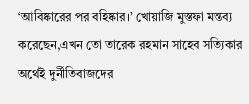‘আবিষ্কারের পর বহিষ্কার।’ খোয়াজি মুস্তফা মন্তব্য করেছেন,এখন তো তারেক রহমান সাহেব সত্যিকার অর্থেই দুর্নীতিবাজদের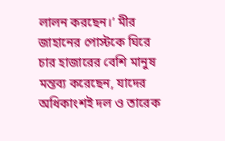লালন করছেন।’ মীর জাহানের পোস্টকে ঘিরে চার হাজারের বেশি মানুষ মন্তব্য করেছেন, যাদের অধিকাংশই দল ও তারেক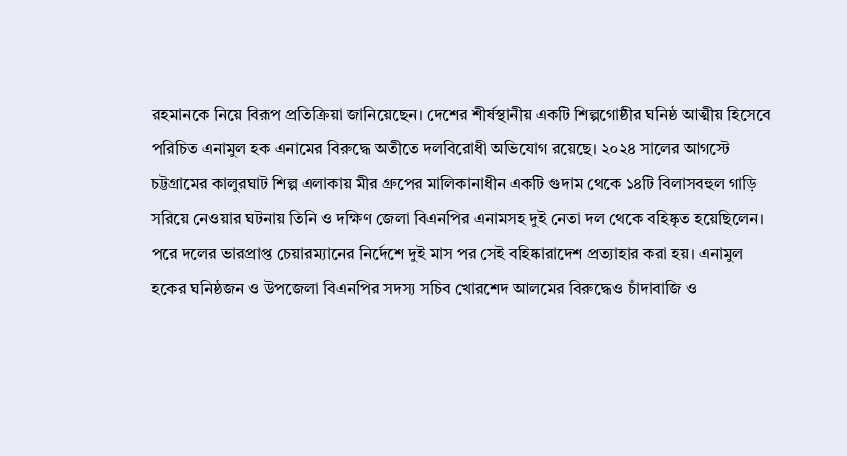রহমানকে নিয়ে বিরূপ প্রতিক্রিয়া জানিয়েছেন। দেশের শীর্ষস্থানীয় একটি শিল্পগোষ্ঠীর ঘনিষ্ঠ আত্মীয় হিসেবে পরিচিত এনামুল হক এনামের বিরুদ্ধে অতীতে দলবিরোধী অভিযোগ রয়েছে। ২০২৪ সালের আগস্টে চট্টগ্রামের কালুরঘাট শিল্প এলাকায় মীর গ্রুপের মালিকানাধীন একটি গুদাম থেকে ১৪টি বিলাসবহুল গাড়ি সরিয়ে নেওয়ার ঘটনায় তিনি ও দক্ষিণ জেলা বিএনপির এনামসহ দুই নেতা দল থেকে বহিষ্কৃত হয়েছিলেন। পরে দলের ভারপ্রাপ্ত চেয়ারম্যানের নির্দেশে দুই মাস পর সেই বহিষ্কারাদেশ প্রত্যাহার করা হয়। এনামুল হকের ঘনিষ্ঠজন ও উপজেলা বিএনপির সদস্য সচিব খোরশেদ আলমের বিরুদ্ধেও চাঁদাবাজি ও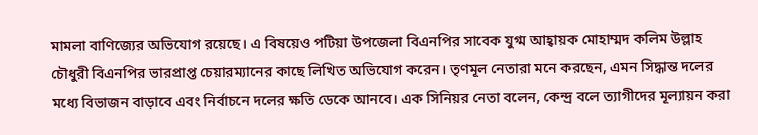মামলা বাণিজ্যের অভিযোগ রয়েছে। এ বিষয়েও পটিয়া উপজেলা বিএনপির সাবেক যুগ্ম আহ্বায়ক মোহাম্মদ কলিম উল্লাহ চৌধুরী বিএনপির ভারপ্রাপ্ত চেয়ারম্যানের কাছে লিখিত অভিযোগ করেন। তৃণমূল নেতারা মনে করছেন, এমন সিদ্ধান্ত দলের মধ্যে বিভাজন বাড়াবে এবং নির্বাচনে দলের ক্ষতি ডেকে আনবে। এক সিনিয়র নেতা বলেন, কেন্দ্র বলে ত্যাগীদের মূল্যায়ন করা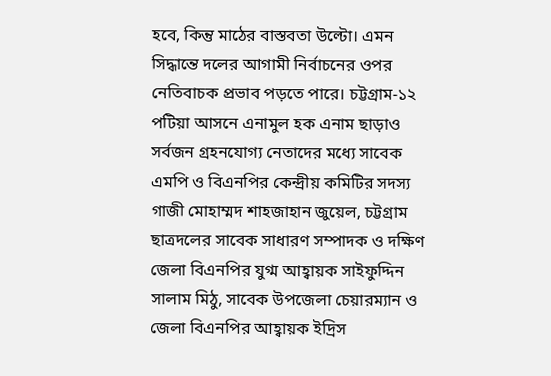হবে, কিন্তু মাঠের বাস্তবতা উল্টো। এমন সিদ্ধান্তে দলের আগামী নির্বাচনের ওপর নেতিবাচক প্রভাব পড়তে পারে। চট্টগ্রাম-১২ পটিয়া আসনে এনামুল হক এনাম ছাড়াও সর্বজন গ্রহনযোগ্য নেতাদের মধ্যে সাবেক এমপি ও বিএনপির কেন্দ্রীয় কমিটির সদস্য গাজী মোহাম্মদ শাহজাহান জুয়েল, চট্টগ্রাম ছাত্রদলের সাবেক সাধারণ সম্পাদক ও দক্ষিণ জেলা বিএনপির যুগ্ম আহ্বায়ক সাইফুদ্দিন সালাম মিঠু, সাবেক উপজেলা চেয়ারম্যান ও জেলা বিএনপির আহ্বায়ক ইদ্রিস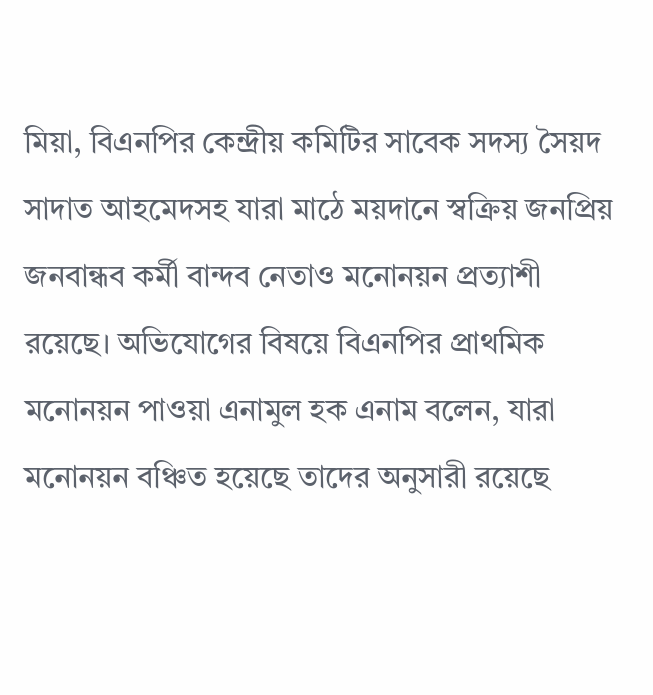মিয়া, বিএনপির কেন্দ্রীয় কমিটির সাবেক সদস্য সৈয়দ সাদাত আহমেদসহ যারা মাঠে ময়দানে স্বক্রিয় জনপ্রিয় জনবান্ধব কর্মী বান্দব নেতাও মনোনয়ন প্রত্যাশী রয়েছে। অভিযোগের বিষয়ে বিএনপির প্রাথমিক মনোনয়ন পাওয়া এনামুল হক এনাম বলেন, যারা মনোনয়ন বঞ্চিত হয়েছে তাদের অনুসারী রয়েছে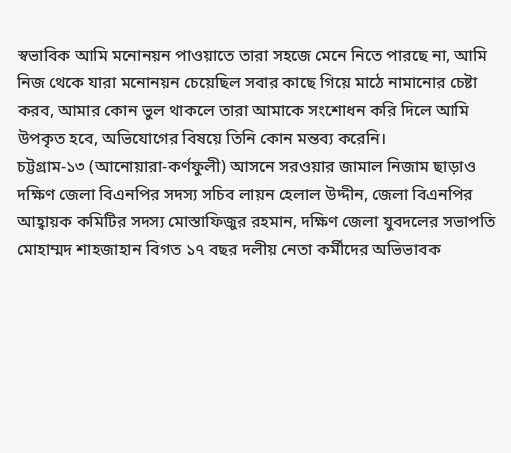স্বভাবিক আমি মনোনয়ন পাওয়াতে তারা সহজে মেনে নিতে পারছে না, আমি নিজ থেকে যারা মনোনয়ন চেয়েছিল সবার কাছে গিয়ে মাঠে নামানোর চেষ্টা করব, আমার কোন ভুল থাকলে তারা আমাকে সংশোধন করি দিলে আমি উপকৃত হবে, অভিযোগের বিষয়ে তিনি কোন মন্তব্য করেনি।
চট্টগ্রাম-১৩ (আনোয়ারা-কর্ণফুলী) আসনে সরওয়ার জামাল নিজাম ছাড়াও দক্ষিণ জেলা বিএনপির সদস্য সচিব লায়ন হেলাল উদ্দীন, জেলা বিএনপির আহ্বায়ক কমিটির সদস্য মোস্তাফিজুর রহমান, দক্ষিণ জেলা যুবদলের সভাপতি মোহাম্মদ শাহজাহান বিগত ১৭ বছর দলীয় নেতা কর্মীদের অভিভাবক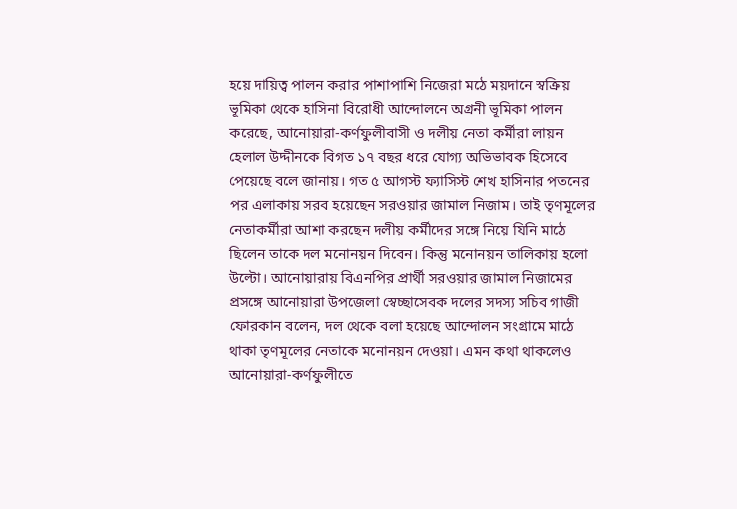হয়ে দায়িত্ব পালন করার পাশাপাশি নিজেরা মঠে ময়দানে স্বক্রিয় ভূমিকা থেকে হাসিনা বিরোধী আন্দোলনে অগ্রনী ভূমিকা পালন করেছে, আনোয়ারা-কর্ণফুলীবাসী ও দলীয় নেতা কর্মীরা লায়ন হেলাল উদ্দীনকে বিগত ১৭ বছর ধরে যোগ্য অভিভাবক হিসেবে পেয়েছে বলে জানায়। গত ৫ আগস্ট ফ্যাসিস্ট শেখ হাসিনার পতনের পর এলাকায় সরব হয়েছেন সরওয়ার জামাল নিজাম। তাই তৃণমূলের নেতাকর্মীরা আশা করছেন দলীয় কর্মীদের সঙ্গে নিয়ে যিনি মাঠে ছিলেন তাকে দল মনোনয়ন দিবেন। কিন্তু মনোনয়ন তালিকায় হলো উল্টো। আনোয়ারায় বিএনপির প্রার্থী সরওয়ার জামাল নিজামের প্রসঙ্গে আনোয়ারা উপজেলা স্বেচ্ছাসেবক দলের সদস্য সচিব গাজী ফোরকান বলেন, দল থেকে বলা হয়েছে আন্দোলন সংগ্রামে মাঠে থাকা তৃণমূলের নেতাকে মনোনয়ন দেওয়া। এমন কথা থাকলেও আনোয়ারা-কর্ণফুলীতে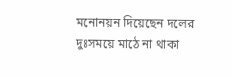মনোনয়ন দিয়েছেন দলের দুঃসময়ে মাঠে না থাকা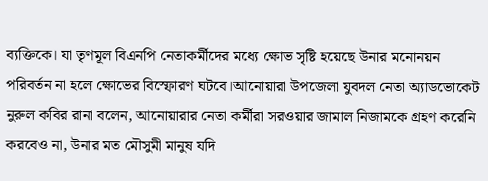ব্যক্তিকে। যা তৃণমূল বিএনপি নেতাকর্মীদের মধ্যে ক্ষোভ সৃষ্টি হয়েছে উনার মনোনয়ন পরিবর্তন না হলে ক্ষোভের বিস্ফোরণ ঘটবে।আনোয়ারা উপজেলা যুবদল নেতা অ্যাডভোকেট নুরুল কবির রানা বলেন, আনোয়ারার নেতা কর্মীরা সরওয়ার জামাল নিজামকে গ্রহণ করেনি করবেও না, উনার মত মৌসুমী মানুষ যদি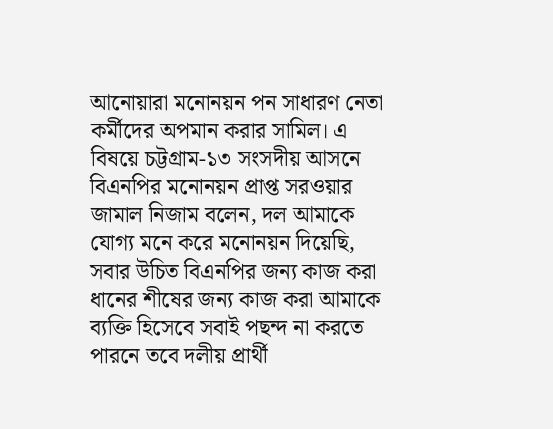আনোয়ারা মনোনয়ন পন সাধারণ নেতা কর্মীদের অপমান করার সামিল। এ বিষয়ে চট্টগ্রাম-১৩ সংসদীয় আসনে বিএনপির মনোনয়ন প্রাপ্ত সরওয়ার জামাল নিজাম বলেন, দল আমাকে যোগ্য মনে করে মনোনয়ন দিয়েছি, সবার উচিত বিএনপির জন্য কাজ করা ধানের শীষের জন্য কাজ করা আমাকে ব্যক্তি হিসেবে সবাই পছন্দ না করতে পারনে তবে দলীয় প্রার্থী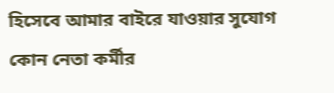হিসেবে আমার বাইরে যাওয়ার সুযোগ কোন নেতা কর্মীর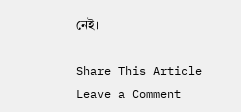নেই।

Share This Article
Leave a Comment